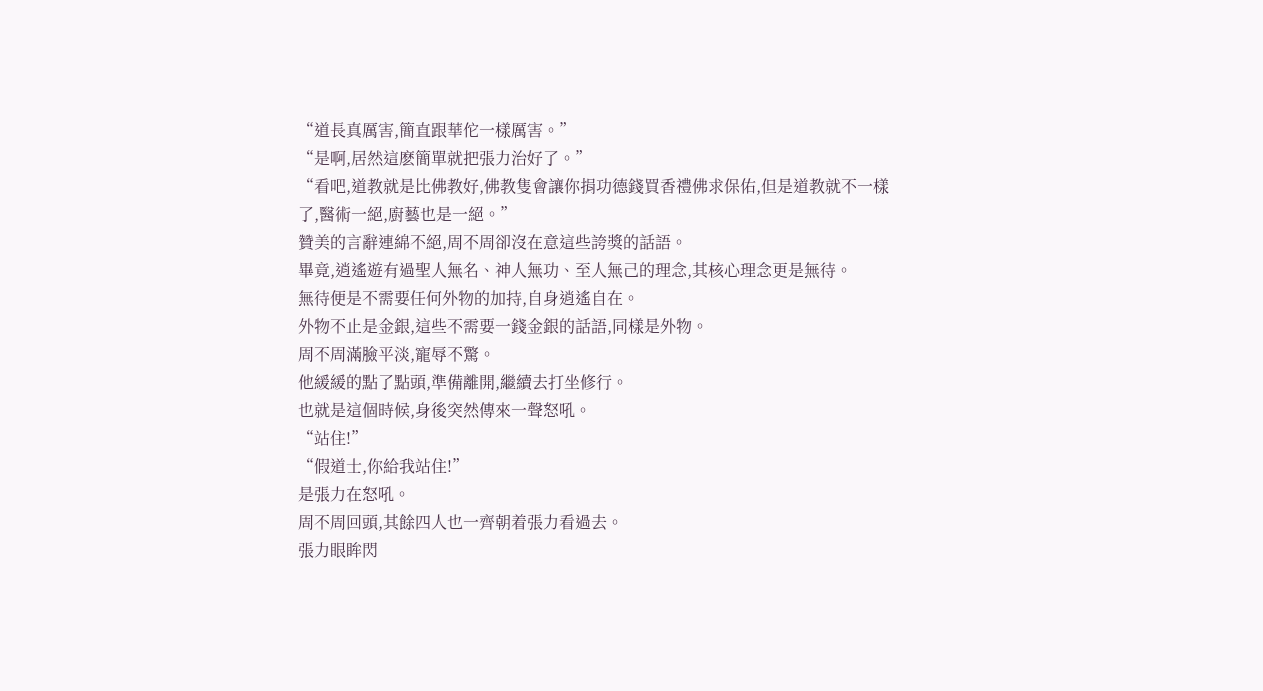“道長真厲害,簡直跟華佗一樣厲害。”
“是啊,居然這麽簡單就把張力治好了。”
“看吧,道教就是比佛教好,佛教隻會讓你捐功德錢買香禮佛求保佑,但是道教就不一樣了,醫術一絕,廚藝也是一絕。”
贊美的言辭連綿不絕,周不周卻沒在意這些誇獎的話語。
畢竟,逍遙遊有過聖人無名、神人無功、至人無己的理念,其核心理念更是無待。
無待便是不需要任何外物的加持,自身逍遙自在。
外物不止是金銀,這些不需要一錢金銀的話語,同樣是外物。
周不周滿臉平淡,寵辱不驚。
他緩緩的點了點頭,準備離開,繼續去打坐修行。
也就是這個時候,身後突然傳來一聲怒吼。
“站住!”
“假道士,你給我站住!”
是張力在怒吼。
周不周回頭,其餘四人也一齊朝着張力看過去。
張力眼眸閃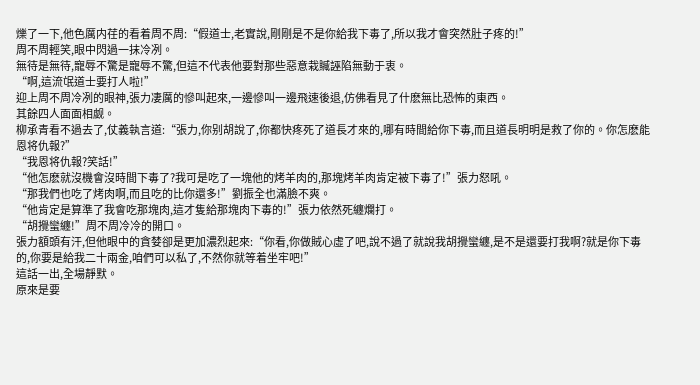爍了一下,他色厲内荏的看着周不周:“假道士,老實說,剛剛是不是你給我下毒了,所以我才會突然肚子疼的!”
周不周輕笑,眼中閃過一抹冷冽。
無待是無待,寵辱不驚是寵辱不驚,但這不代表他要對那些惡意栽贓誣陷無動于衷。
“啊,這流氓道士要打人啦!”
迎上周不周冷冽的眼神,張力凄厲的慘叫起來,一邊慘叫一邊飛速後退,仿佛看見了什麽無比恐怖的東西。
其餘四人面面相觑。
柳承青看不過去了,仗義執言道:“張力,你别胡說了,你都快疼死了道長才來的,哪有時間給你下毒,而且道長明明是救了你的。你怎麽能恩将仇報?”
“我恩将仇報?笑話!”
“他怎麽就沒機會沒時間下毒了?我可是吃了一塊他的烤羊肉的,那塊烤羊肉肯定被下毒了!”張力怒吼。
“那我們也吃了烤肉啊,而且吃的比你還多!”劉振全也滿臉不爽。
“他肯定是算準了我會吃那塊肉,這才隻給那塊肉下毒的!”張力依然死纏爛打。
“胡攪蠻纏!”周不周冷冷的開口。
張力額頭有汗,但他眼中的貪婪卻是更加濃烈起來:“你看,你做賊心虛了吧,說不過了就說我胡攪蠻纏,是不是還要打我啊?就是你下毒的,你要是給我二十兩金,咱們可以私了,不然你就等着坐牢吧!”
這話一出,全場靜默。
原來是要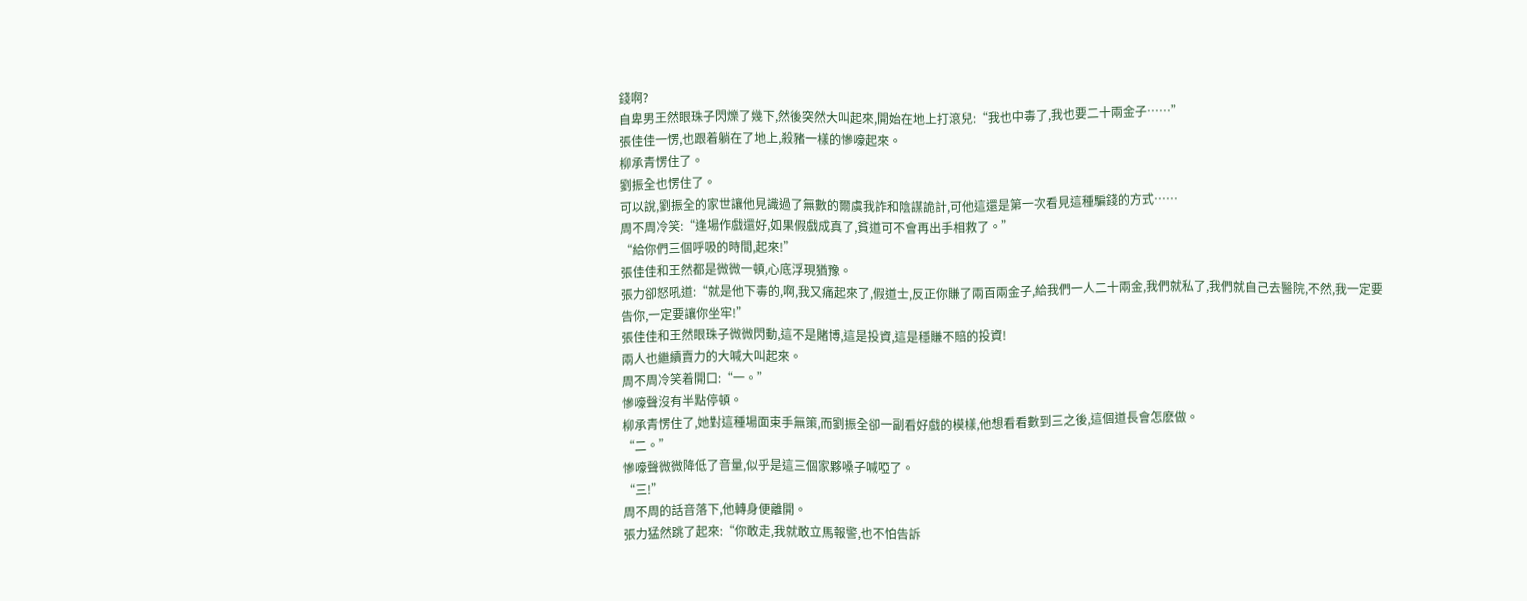錢啊?
自卑男王然眼珠子閃爍了幾下,然後突然大叫起來,開始在地上打滾兒:“我也中毒了,我也要二十兩金子……”
張佳佳一愣,也跟着躺在了地上,殺豬一樣的慘嚎起來。
柳承青愣住了。
劉振全也愣住了。
可以說,劉振全的家世讓他見識過了無數的爾虞我詐和陰謀詭計,可他這還是第一次看見這種騙錢的方式……
周不周冷笑:“逢場作戲還好,如果假戲成真了,貧道可不會再出手相救了。”
“給你們三個呼吸的時間,起來!”
張佳佳和王然都是微微一頓,心底浮現猶豫。
張力卻怒吼道:“就是他下毒的,啊,我又痛起來了,假道士,反正你賺了兩百兩金子,給我們一人二十兩金,我們就私了,我們就自己去醫院,不然,我一定要告你,一定要讓你坐牢!”
張佳佳和王然眼珠子微微閃動,這不是賭博,這是投資,這是穩賺不賠的投資!
兩人也繼續賣力的大喊大叫起來。
周不周冷笑着開口:“一。”
慘嚎聲沒有半點停頓。
柳承青愣住了,她對這種場面束手無策,而劉振全卻一副看好戲的模樣,他想看看數到三之後,這個道長會怎麽做。
“二。”
慘嚎聲微微降低了音量,似乎是這三個家夥嗓子喊啞了。
“三!”
周不周的話音落下,他轉身便離開。
張力猛然跳了起來:“你敢走,我就敢立馬報警,也不怕告訴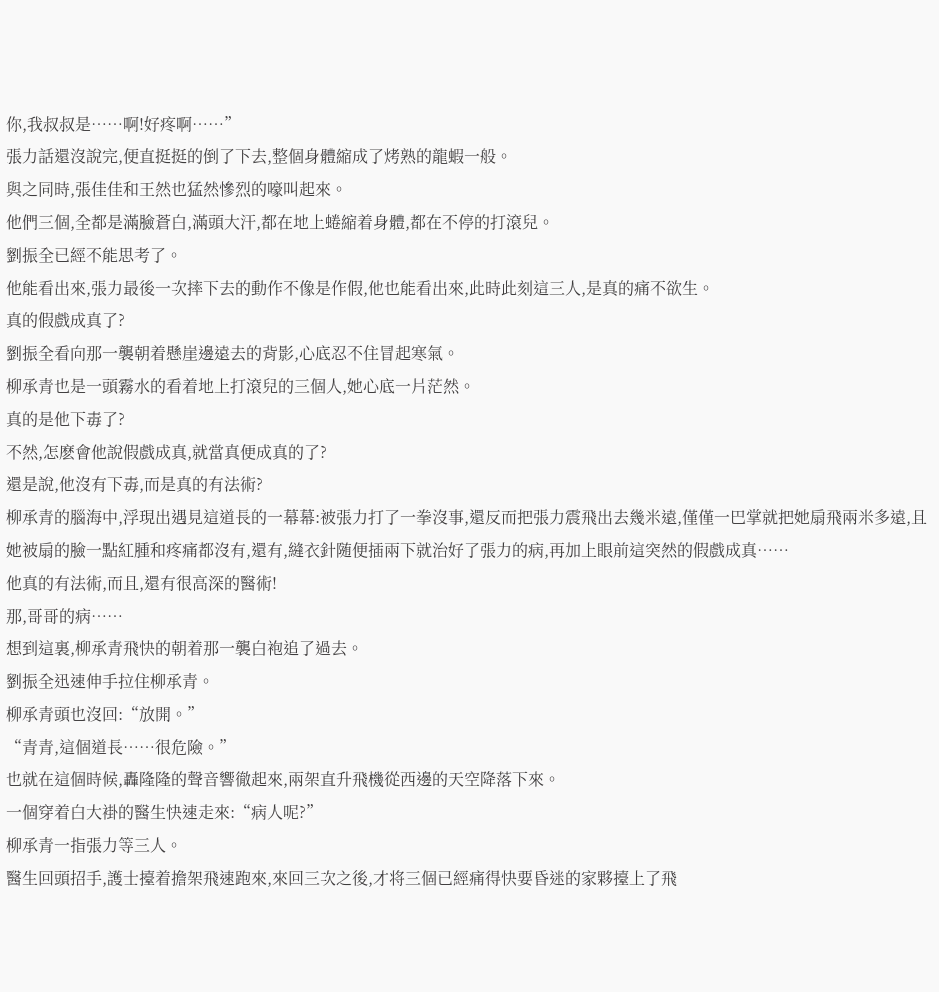你,我叔叔是……啊!好疼啊……”
張力話還沒說完,便直挺挺的倒了下去,整個身體縮成了烤熟的龍蝦一般。
與之同時,張佳佳和王然也猛然慘烈的嚎叫起來。
他們三個,全都是滿臉蒼白,滿頭大汗,都在地上蜷縮着身體,都在不停的打滾兒。
劉振全已經不能思考了。
他能看出來,張力最後一次摔下去的動作不像是作假,他也能看出來,此時此刻這三人,是真的痛不欲生。
真的假戲成真了?
劉振全看向那一襲朝着懸崖邊遠去的背影,心底忍不住冒起寒氣。
柳承青也是一頭霧水的看着地上打滾兒的三個人,她心底一片茫然。
真的是他下毒了?
不然,怎麽會他說假戲成真,就當真便成真的了?
還是說,他沒有下毒,而是真的有法術?
柳承青的腦海中,浮現出遇見這道長的一幕幕:被張力打了一拳沒事,還反而把張力震飛出去幾米遠,僅僅一巴掌就把她扇飛兩米多遠,且她被扇的臉一點紅腫和疼痛都沒有,還有,縫衣針随便插兩下就治好了張力的病,再加上眼前這突然的假戲成真……
他真的有法術,而且,還有很高深的醫術!
那,哥哥的病……
想到這裏,柳承青飛快的朝着那一襲白袍追了過去。
劉振全迅速伸手拉住柳承青。
柳承青頭也沒回:“放開。”
“青青,這個道長……很危險。”
也就在這個時候,轟隆隆的聲音響徹起來,兩架直升飛機從西邊的天空降落下來。
一個穿着白大褂的醫生快速走來:“病人呢?”
柳承青一指張力等三人。
醫生回頭招手,護士擡着擔架飛速跑來,來回三次之後,才将三個已經痛得快要昏迷的家夥擡上了飛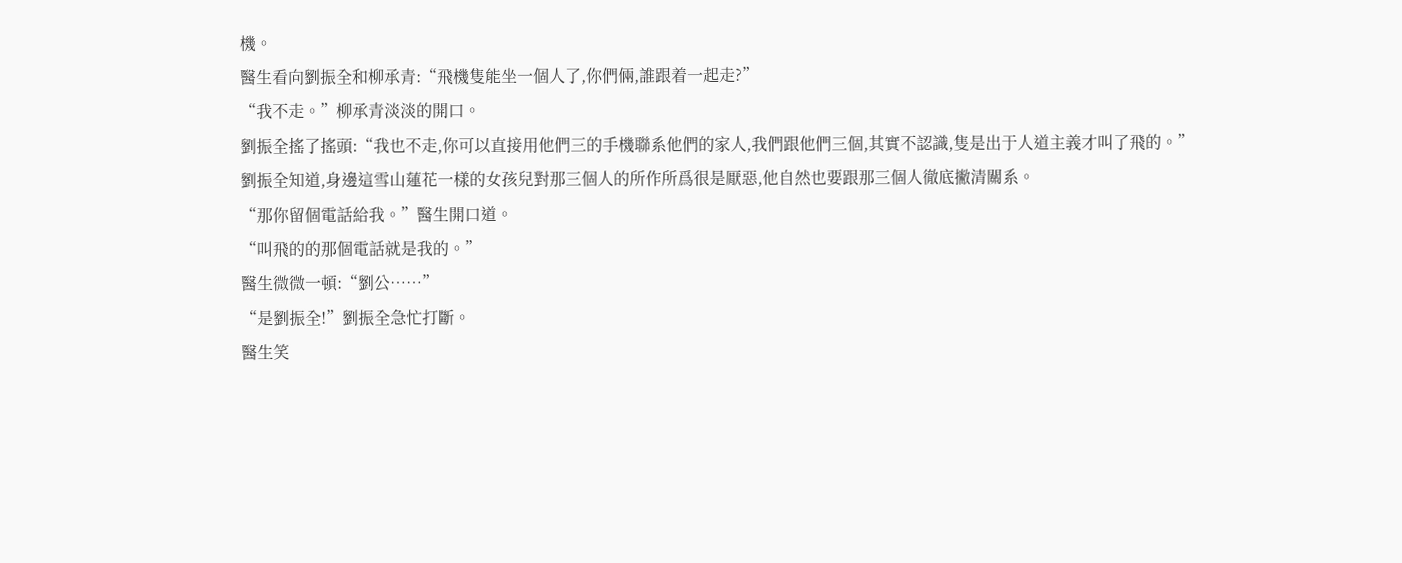機。
醫生看向劉振全和柳承青:“飛機隻能坐一個人了,你們倆,誰跟着一起走?”
“我不走。”柳承青淡淡的開口。
劉振全搖了搖頭:“我也不走,你可以直接用他們三的手機聯系他們的家人,我們跟他們三個,其實不認識,隻是出于人道主義才叫了飛的。”
劉振全知道,身邊這雪山蓮花一樣的女孩兒對那三個人的所作所爲很是厭惡,他自然也要跟那三個人徹底撇清關系。
“那你留個電話給我。”醫生開口道。
“叫飛的的那個電話就是我的。”
醫生微微一頓:“劉公……”
“是劉振全!”劉振全急忙打斷。
醫生笑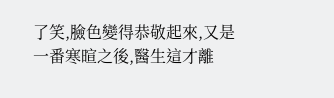了笑,臉色變得恭敬起來,又是一番寒暄之後,醫生這才離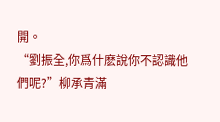開。
“劉振全,你爲什麽說你不認識他們呢?”柳承青滿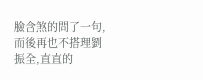臉含煞的問了一句,而後再也不搭理劉振全,直直的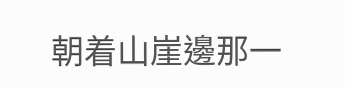朝着山崖邊那一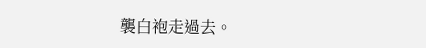襲白袍走過去。